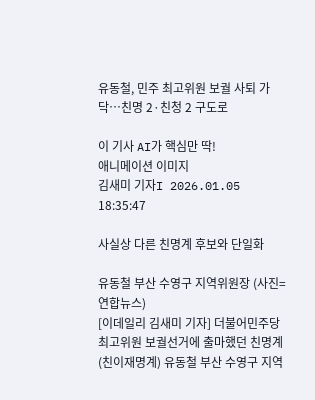유동철, 민주 최고위원 보궐 사퇴 가닥…친명 2·친청 2 구도로

이 기사 AI가 핵심만 딱!
애니메이션 이미지
김새미 기자I 2026.01.05 18:35:47

사실상 다른 친명계 후보와 단일화

유동철 부산 수영구 지역위원장 (사진=연합뉴스)
[이데일리 김새미 기자] 더불어민주당 최고위원 보궐선거에 출마했던 친명계(친이재명계) 유동철 부산 수영구 지역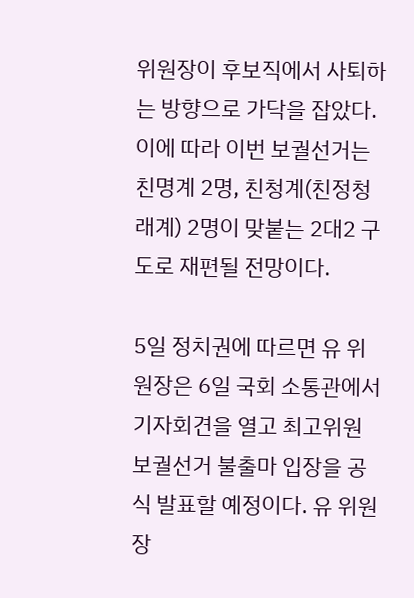위원장이 후보직에서 사퇴하는 방향으로 가닥을 잡았다. 이에 따라 이번 보궐선거는 친명계 2명, 친청계(친정청래계) 2명이 맞붙는 2대2 구도로 재편될 전망이다.

5일 정치권에 따르면 유 위원장은 6일 국회 소통관에서 기자회견을 열고 최고위원 보궐선거 불출마 입장을 공식 발표할 예정이다. 유 위원장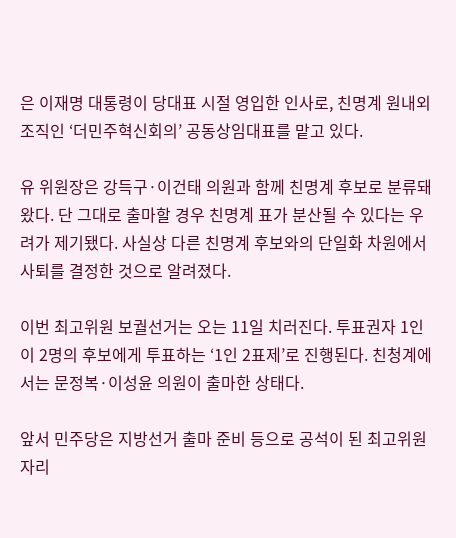은 이재명 대통령이 당대표 시절 영입한 인사로, 친명계 원내외 조직인 ‘더민주혁신회의’ 공동상임대표를 맡고 있다.

유 위원장은 강득구·이건태 의원과 함께 친명계 후보로 분류돼 왔다. 단 그대로 출마할 경우 친명계 표가 분산될 수 있다는 우려가 제기됐다. 사실상 다른 친명계 후보와의 단일화 차원에서 사퇴를 결정한 것으로 알려졌다.

이번 최고위원 보궐선거는 오는 11일 치러진다. 투표권자 1인이 2명의 후보에게 투표하는 ‘1인 2표제’로 진행된다. 친청계에서는 문정복·이성윤 의원이 출마한 상태다.

앞서 민주당은 지방선거 출마 준비 등으로 공석이 된 최고위원 자리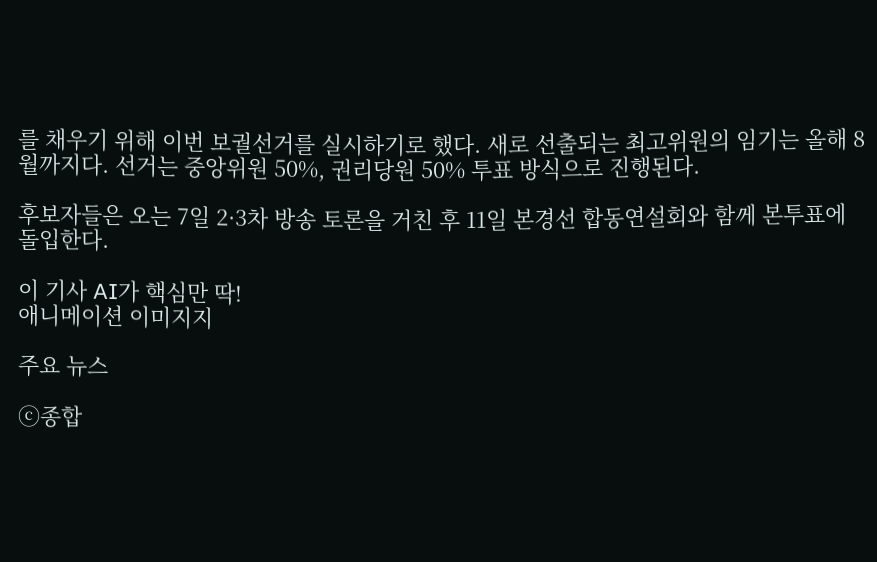를 채우기 위해 이번 보궐선거를 실시하기로 했다. 새로 선출되는 최고위원의 임기는 올해 8월까지다. 선거는 중앙위원 50%, 권리당원 50% 투표 방식으로 진행된다.

후보자들은 오는 7일 2·3차 방송 토론을 거친 후 11일 본경선 합동연설회와 함께 본투표에 돌입한다.

이 기사 AI가 핵심만 딱!
애니메이션 이미지지

주요 뉴스

ⓒ종합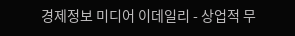경제정보 미디어 이데일리 - 상업적 무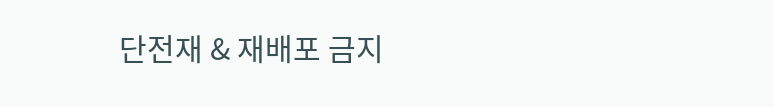단전재 & 재배포 금지